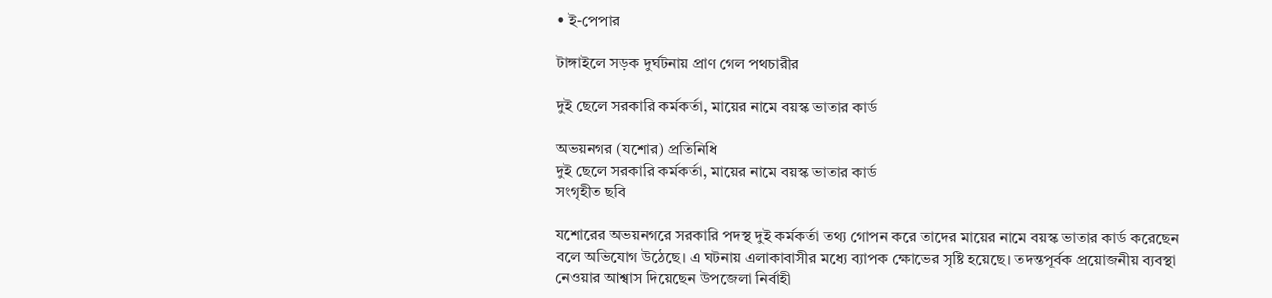• ই-পেপার

টাঙ্গাইলে সড়ক দুর্ঘটনায় প্রাণ গেল পথচারীর

দুই ছেলে সরকারি কর্মকর্তা, মায়ের নামে বয়স্ক ভাতার কার্ড

অভয়নগর (যশোর) প্রতিনিধি
দুই ছেলে সরকারি কর্মকর্তা, মায়ের নামে বয়স্ক ভাতার কার্ড
সংগৃহীত ছবি

যশোরের অভয়নগরে সরকারি পদস্থ দুই কর্মকর্তা তথ্য গোপন করে তাদের মায়ের নামে বয়স্ক ভাতার কার্ড করেছেন বলে অভিযোগ উঠেছে। এ ঘটনায় এলাকাবাসীর মধ্যে ব্যাপক ক্ষোভের সৃষ্টি হয়েছে। তদন্তপূর্বক প্রয়োজনীয় ব্যবস্থা নেওয়ার আশ্বাস দিয়েছেন উপজেলা নির্বাহী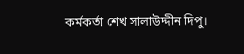কর্মকর্তা শেখ সালাউদ্দীন দিপু।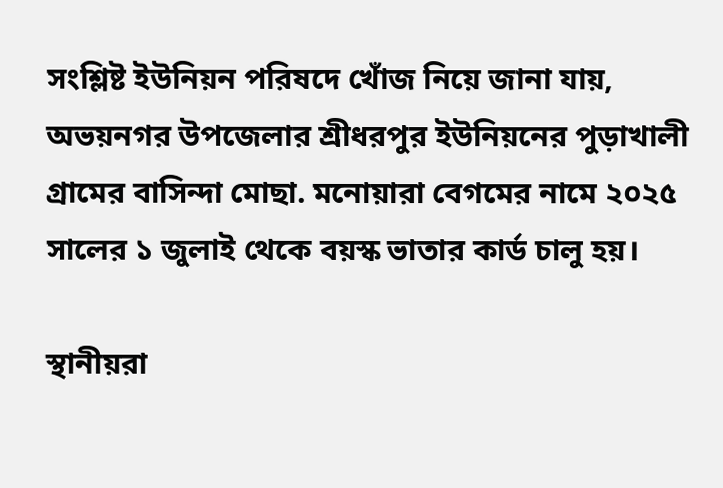সংশ্লিষ্ট ইউনিয়ন পরিষদে খোঁজ নিয়ে জানা যায়, অভয়নগর উপজেলার শ্রীধরপুর ইউনিয়নের পুড়াখালী গ্রামের বাসিন্দা মোছা. মনোয়ারা বেগমের নামে ২০২৫ সালের ১ জুলাই থেকে বয়স্ক ভাতার কার্ড চালু হয়।

স্থানীয়রা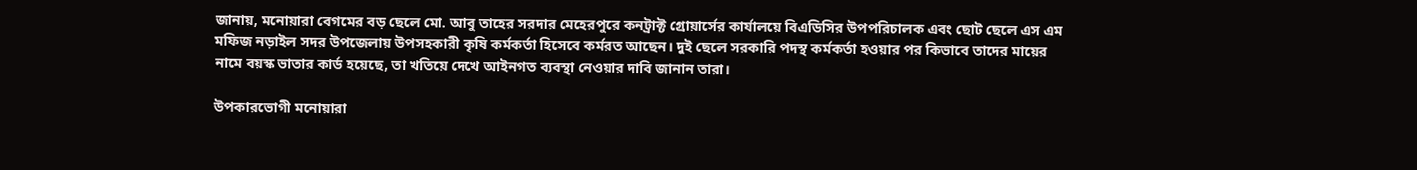জানায়, মনোয়ারা বেগমের বড় ছেলে মো. আবু তাহের সরদার মেহেরপুরে কনট্রাক্ট গ্রোয়ার্সের কার্যালয়ে বিএডিসির উপপরিচালক এবং ছোট ছেলে এস এম মফিজ নড়াইল সদর উপজেলায় উপসহকারী কৃষি কর্মকর্তা হিসেবে কর্মরত আছেন। দুই ছেলে সরকারি পদস্থ কর্মকর্তা হওয়ার পর কিভাবে তাদের মায়ের নামে বয়স্ক ভাতার কার্ড হয়েছে, তা খতিয়ে দেখে আইনগত ব্যবস্থা নেওয়ার দাবি জানান তারা।

উপকারভোগী মনোয়ারা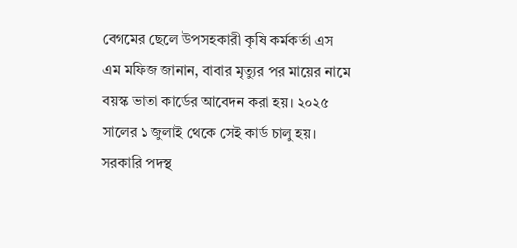বেগমের ছেলে উপসহকারী কৃষি কর্মকর্তা এস এম মফিজ জানান, বাবার মৃত্যুর পর মায়ের নামে বয়স্ক ভাতা কার্ডের আবেদন করা হয়। ২০২৫ সালের ১ জুলাই থেকে সেই কার্ড চালু হয়।
সরকারি পদস্থ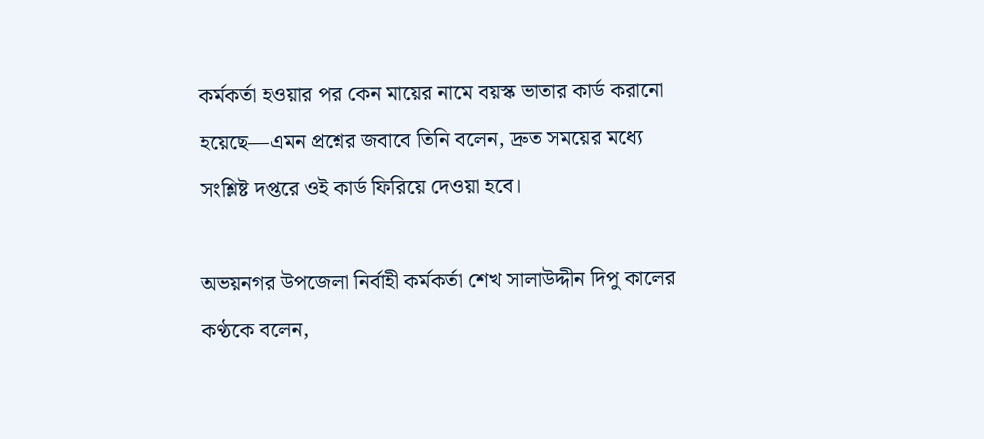কর্মকর্তা হওয়ার পর কেন মায়ের নামে বয়স্ক ভাতার কার্ড করানো হয়েছে—এমন প্রশ্নের জবাবে তিনি বলেন, দ্রুত সময়ের মধ্যে সংশ্লিষ্ট দপ্তরে ওই কার্ড ফিরিয়ে দেওয়া হবে।

অভয়নগর উপজেলা নির্বাহী কর্মকর্তা শেখ সালাউদ্দীন দিপু কালের কণ্ঠকে বলেন,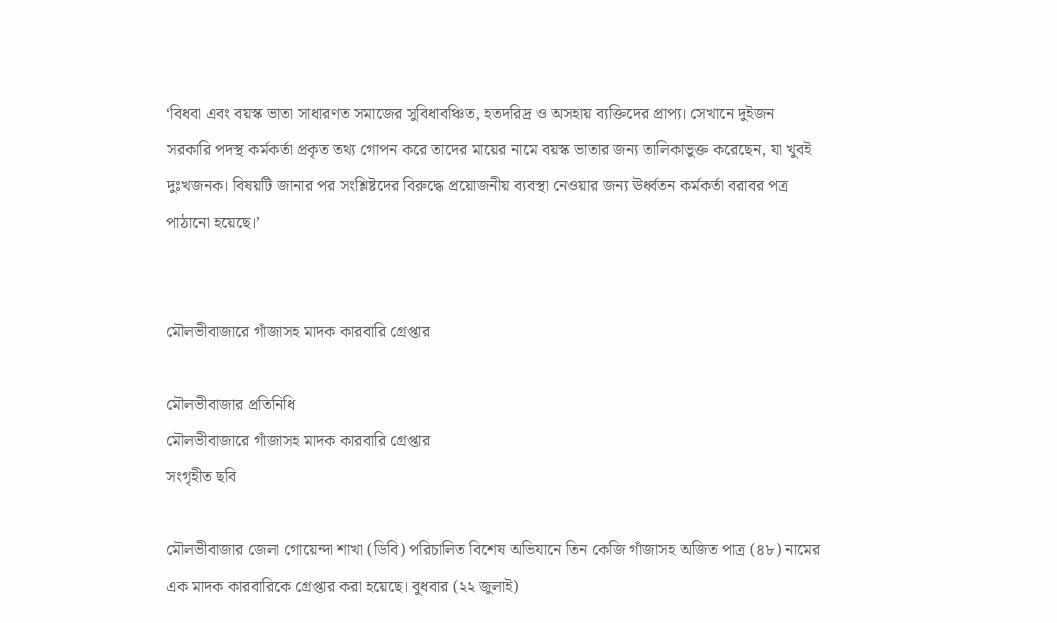‘বিধবা এবং বয়স্ক ভাতা সাধারণত সমাজের সুবিধাবঞ্চিত, হতদরিদ্র ও অসহায় ব্যক্তিদের প্রাপ্য। সেখানে দুইজন সরকারি পদস্থ কর্মকর্তা প্রকৃত তথ্য গোপন করে তাদের মায়ের নামে বয়স্ক ভাতার জন্য তালিকাভুক্ত করেছেন, যা খুবই দুঃখজনক। বিষয়টি জানার পর সংশ্লিষ্টদের বিরুদ্ধে প্রয়োজনীয় ব্যবস্থা নেওয়ার জন্য ঊর্ধ্বতন কর্মকর্তা বরাবর পত্র পাঠানো হয়েছে।’


মৌলভীবাজারে গাঁজাসহ মাদক কারবারি গ্রেপ্তার

মৌলভীবাজার প্রতিনিধি
মৌলভীবাজারে গাঁজাসহ মাদক কারবারি গ্রেপ্তার
সংগৃহীত ছবি

মৌলভীবাজার জেলা গোয়েন্দা শাখা (ডিবি) পরিচালিত বিশেষ অভিযানে তিন কেজি গাঁজাসহ অজিত পাত্র (৪৮) নামের এক মাদক কারবারিকে গ্রেপ্তার করা হয়েছে। বুধবার (২২ জুলাই)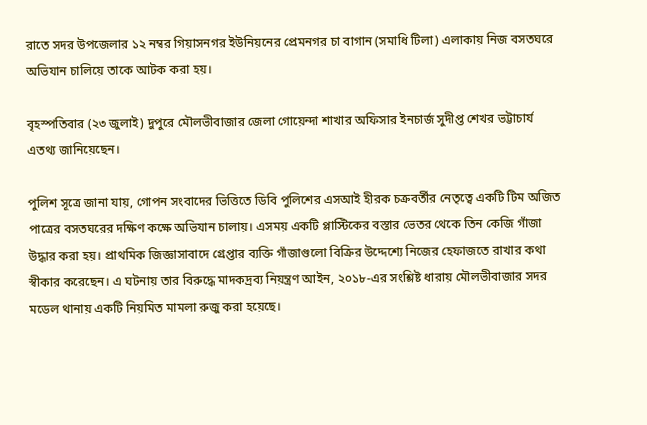রাতে সদর উপজেলার ১২ নম্বর গিয়াসনগর ইউনিয়নের প্রেমনগর চা বাগান (সমাধি টিলা) এলাকায় নিজ বসতঘরে অভিযান চালিয়ে তাকে আটক করা হয়।

বৃহস্পতিবার (২৩ জুলাই) দুপুরে মৌলভীবাজার জেলা গোয়েন্দা শাখার অফিসার ইনচার্জ সুদীপ্ত শেখর ভট্টাচার্য এতথ্য জানিয়েছেন।

পুলিশ সূত্রে জানা যায়, গোপন সংবাদের ভিত্তিতে ডিবি পুলিশের এসআই হীরক চক্রবর্তীর নেতৃত্বে একটি টিম অজিত পাত্রের বসতঘরের দক্ষিণ কক্ষে অভিযান চালায়। এসময় একটি প্লাস্টিকের বস্তার ভেতর থেকে তিন কেজি গাঁজা উদ্ধার করা হয়। প্রাথমিক জিজ্ঞাসাবাদে গ্রেপ্তার ব্যক্তি গাঁজাগুলো বিক্রির উদ্দেশ্যে নিজের হেফাজতে রাখার কথা স্বীকার করেছেন। এ ঘটনায় তার বিরুদ্ধে মাদকদ্রব্য নিয়ন্ত্রণ আইন, ২০১৮-এর সংশ্লিষ্ট ধারায় মৌলভীবাজার সদর মডেল থানায় একটি নিয়মিত মামলা রুজু করা হয়েছে।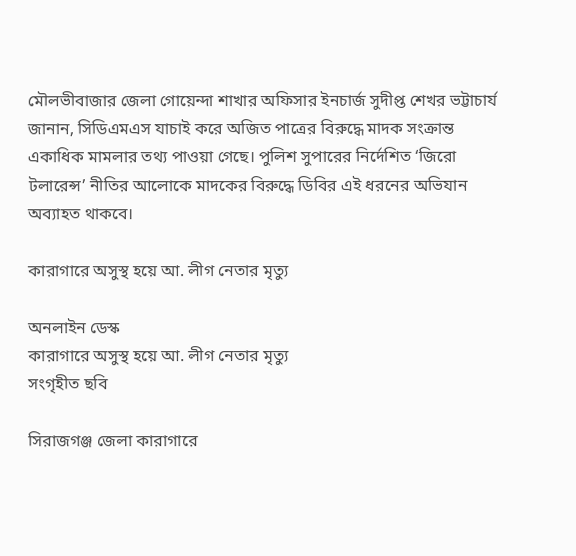মৌলভীবাজার জেলা গোয়েন্দা শাখার অফিসার ইনচার্জ সুদীপ্ত শেখর ভট্টাচার্য জানান, সিডিএমএস যাচাই করে অজিত পাত্রের বিরুদ্ধে মাদক সংক্রান্ত একাধিক মামলার তথ্য পাওয়া গেছে। পুলিশ সুপারের নির্দেশিত ‘জিরো টলারেন্স’ নীতির আলোকে মাদকের বিরুদ্ধে ডিবির এই ধরনের অভিযান অব্যাহত থাকবে।

কারাগারে অসুস্থ হয়ে আ. লীগ নেতার মৃত্যু

অনলাইন ডেস্ক
কারাগারে অসুস্থ হয়ে আ. লীগ নেতার মৃত্যু
সংগৃহীত ছবি

সিরাজগঞ্জ জেলা কারাগারে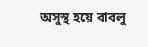অসুস্থ হয়ে বাবলু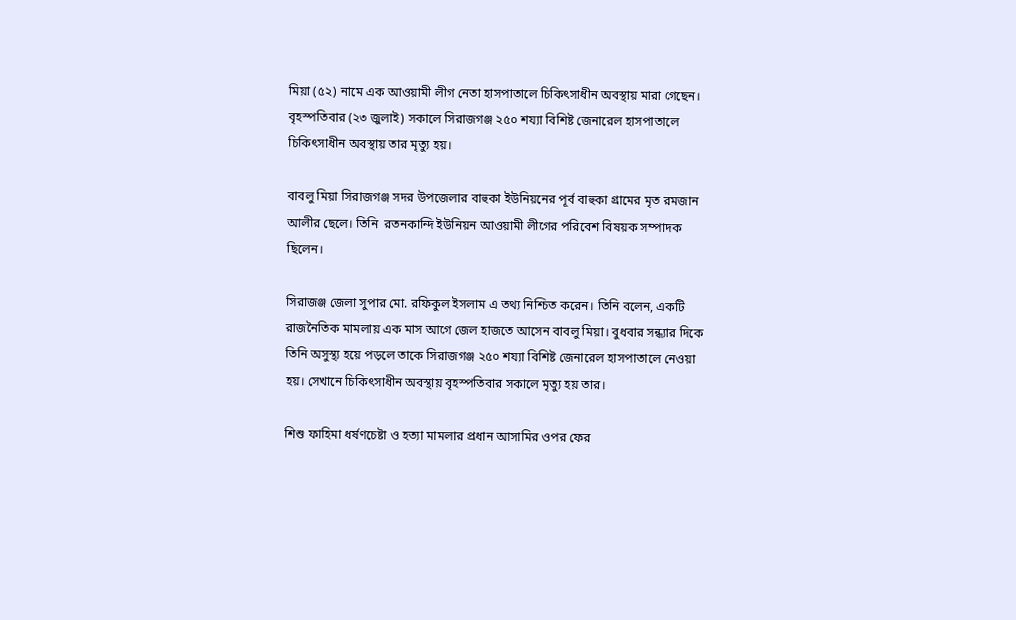মিয়া (৫২) নামে এক আওয়ামী লীগ নেতা হাসপাতালে চিকিৎসাধীন অবস্থায় মারা গেছেন। বৃহস্পতিবার (২৩ জুলাই) সকালে সিরাজগঞ্জ ২৫০ শয্যা বিশিষ্ট জেনারেল হাসপাতালে চিকিৎসাধীন অবস্থায় তার মৃত্যু হয়।

বাবলু মিয়া সিরাজগঞ্জ সদর উপজেলার বাহুকা ইউনিয়নের পূর্ব বাহুকা গ্রামের মৃত রমজান আলীর ছেলে। তিনি  রতনকান্দি ইউনিয়ন আওয়ামী লীগের পরিবেশ বিষয়ক সম্পাদক ছিলেন।

সিরাজঞ্জ জেলা সুপার মো. রফিকুল ইসলাম এ তথ্য নিশ্চিত করেন। তিনি বলেন, একটি রাজনৈতিক মামলায় এক মাস আগে জেল হাজতে আসেন বাবলু মিয়া। বুধবার সন্ধ্যার দিকে তিনি অসুস্থ্য হয়ে পড়লে তাকে সিরাজগঞ্জ ২৫০ শয্যা বিশিষ্ট জেনারেল হাসপাতালে নেওয়া হয়। সেখানে চিকিৎসাধীন অবস্থায় বৃহস্পতিবার সকালে মৃত্যু হয় তার।

শিশু ফাহিমা ধর্ষণচেষ্টা ও হত্যা মামলার প্রধান আসামির ওপর ফের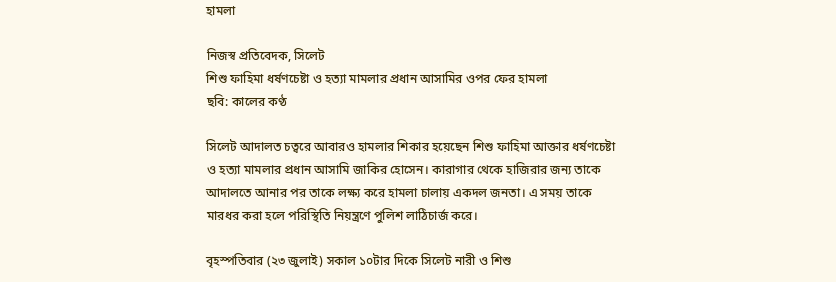হামলা

নিজস্ব প্রতিবেদক, সিলেট
শিশু ফাহিমা ধর্ষণচেষ্টা ও হত্যা মামলার প্রধান আসামির ওপর ফের হামলা
ছবি: কালের কণ্ঠ

সিলেট আদালত চত্বরে আবারও হামলার শিকার হয়েছেন শিশু ফাহিমা আক্তার ধর্ষণচেষ্টা ও হত্যা মামলার প্রধান আসামি জাকির হোসেন। কারাগার থেকে হাজিরার জন্য তাকে আদালতে আনার পর তাকে লক্ষ্য করে হামলা চালায় একদল জনতা। এ সময় তাকে মারধর করা হলে পরিস্থিতি নিয়ন্ত্রণে পুলিশ লাঠিচার্জ করে।

বৃহস্পতিবার (২৩ জুলাই) সকাল ১০টার দিকে সিলেট নারী ও শিশু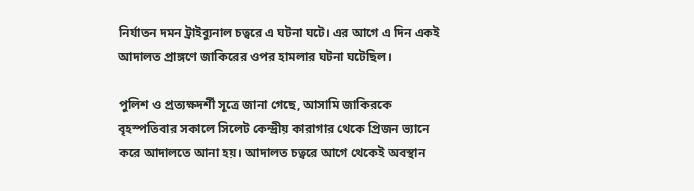নির্যাতন দমন ট্রাইব্যুনাল চত্বরে এ ঘটনা ঘটে। এর আগে এ দিন একই আদালত প্রাঙ্গণে জাকিরের ওপর হামলার ঘটনা ঘটেছিল।

পুলিশ ও প্রত্যক্ষদর্শী সূত্রে জানা গেছে, আসামি জাকিরকে বৃহস্পতিবার সকালে সিলেট কেন্দ্রীয় কারাগার থেকে প্রিজন ভ্যানে করে আদালতে আনা হয়। আদালত চত্বরে আগে থেকেই অবস্থান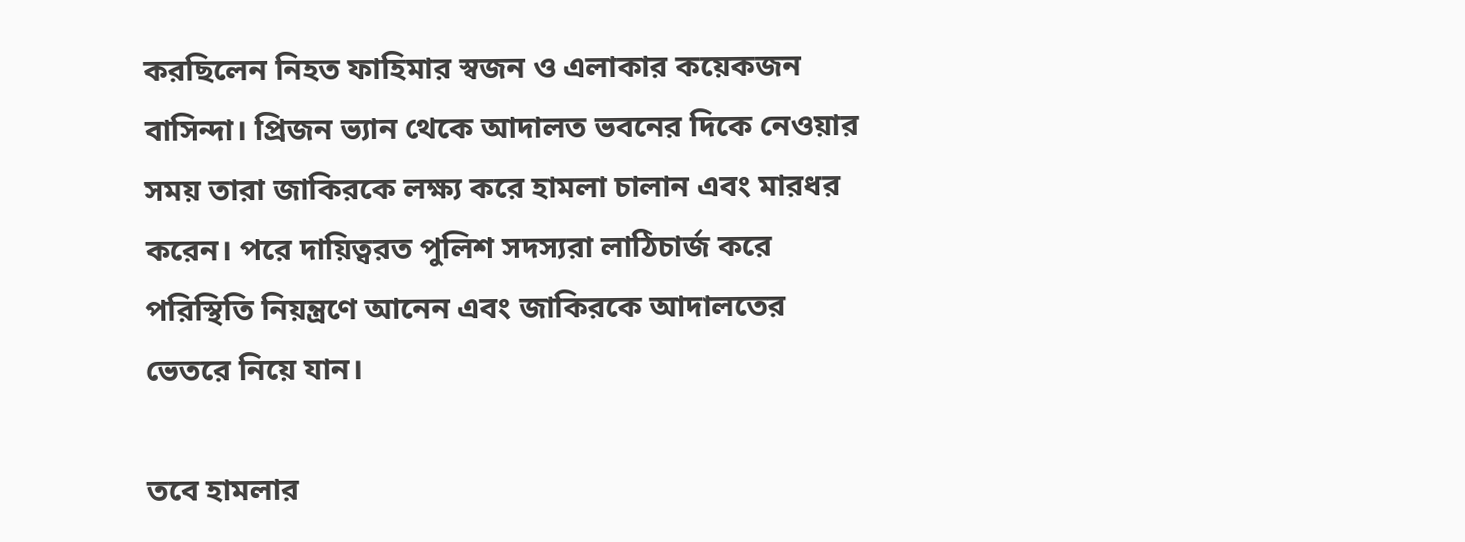করছিলেন নিহত ফাহিমার স্বজন ও এলাকার কয়েকজন বাসিন্দা। প্রিজন ভ্যান থেকে আদালত ভবনের দিকে নেওয়ার সময় তারা জাকিরকে লক্ষ্য করে হামলা চালান এবং মারধর করেন। পরে দায়িত্বরত পুলিশ সদস্যরা লাঠিচার্জ করে পরিস্থিতি নিয়ন্ত্রণে আনেন এবং জাকিরকে আদালতের ভেতরে নিয়ে যান।

তবে হামলার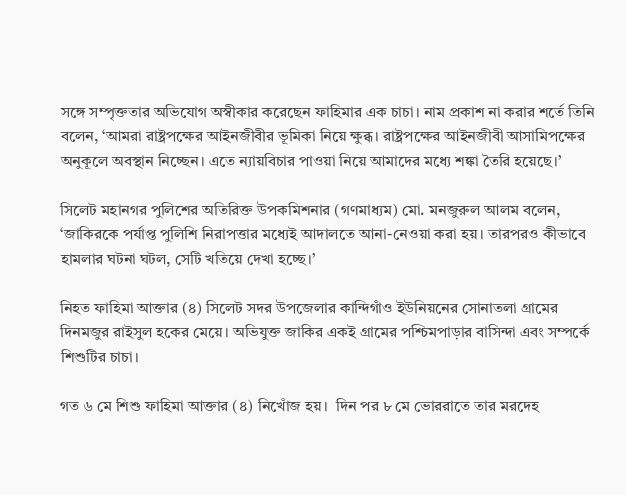সঙ্গে সম্পৃক্ততার অভিযোগ অস্বীকার করেছেন ফাহিমার এক চাচা। নাম প্রকাশ না করার শর্তে তিনি বলেন, ‘আমরা রাষ্ট্রপক্ষের আইনজীবীর ভূমিকা নিয়ে ক্ষুব্ধ। রাষ্ট্রপক্ষের আইনজীবী আসামিপক্ষের অনুকূলে অবস্থান নিচ্ছেন। এতে ন্যায়বিচার পাওয়া নিয়ে আমাদের মধ্যে শঙ্কা তৈরি হয়েছে।’

সিলেট মহানগর পুলিশের অতিরিক্ত উপকমিশনার (গণমাধ্যম) মো. মনজুরুল আলম বলেন, ‘জাকিরকে পর্যাপ্ত পুলিশি নিরাপত্তার মধ্যেই আদালতে আনা-নেওয়া করা হয়। তারপরও কীভাবে হামলার ঘটনা ঘটল, সেটি খতিয়ে দেখা হচ্ছে।’

নিহত ফাহিমা আক্তার (৪) সিলেট সদর উপজেলার কান্দিগাঁও ইউনিয়নের সোনাতলা গ্রামের দিনমজুর রাইসুল হকের মেয়ে। অভিযুক্ত জাকির একই গ্রামের পশ্চিমপাড়ার বাসিন্দা এবং সম্পর্কে শিশুটির চাচা।

গত ৬ মে শিশু ফাহিমা আক্তার (৪) নিখোঁজ হয়।  দিন পর ৮ মে ভোররাতে তার মরদেহ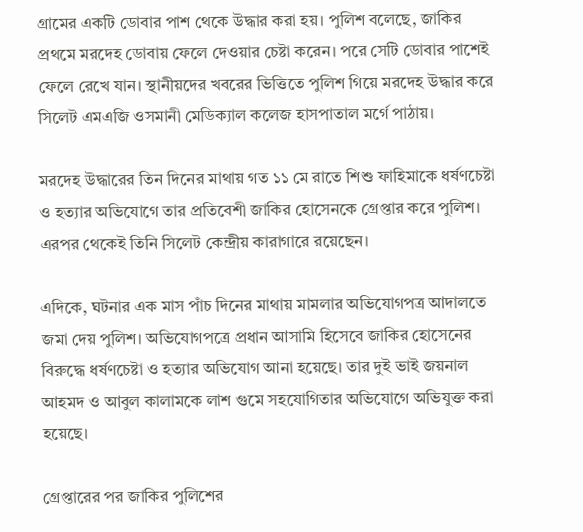গ্রামের একটি ডোবার পাশ থেকে উদ্ধার করা হয়। পুলিশ বলেছে, জাকির প্রথমে মরদেহ ডোবায় ফেলে দেওয়ার চেষ্টা করেন। পরে সেটি ডোবার পাশেই ফেলে রেখে যান। স্থানীয়দের খবরের ভিত্তিতে পুলিশ গিয়ে মরদেহ উদ্ধার করে সিলেট এমএজি ওসমানী মেডিক্যাল কলেজ হাসপাতাল মর্গে পাঠায়।

মরদেহ উদ্ধারের তিন দিনের মাথায় গত ১১ মে রাতে শিশু ফাহিমাকে ধর্ষণচেষ্টা ও হত্যার অভিযোগে তার প্রতিবেশী জাকির হোসেনকে গ্রেপ্তার করে পুলিশ। এরপর থেকেই তিনি সিলেট কেন্দ্রীয় কারাগারে রয়েছেন।

এদিকে, ঘটনার এক মাস পাঁচ দিনের মাথায় মামলার অভিযোগপত্র আদালতে জমা দেয় পুলিশ। অভিযোগপত্রে প্রধান আসামি হিসেবে জাকির হোসেনের বিরুদ্ধে ধর্ষণচেষ্টা ও হত্যার অভিযোগ আনা হয়েছে। তার দুই ভাই জয়নাল আহমদ ও আবুল কালামকে লাশ গুমে সহযোগিতার অভিযোগে অভিযুক্ত করা হয়েছে।

গ্রেপ্তারের পর জাকির পুলিশের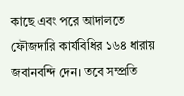কাছে এবং পরে আদালতে ফৌজদারি কার্যবিধির ১৬৪ ধারায় জবানবন্দি দেন। তবে সম্প্রতি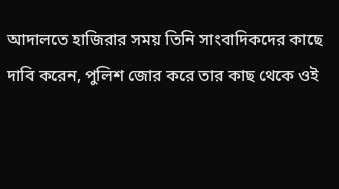আদালতে হাজিরার সময় তিনি সাংবাদিকদের কাছে দাবি করেন, পুলিশ জোর করে তার কাছ থেকে ওই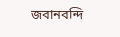জবানবন্দি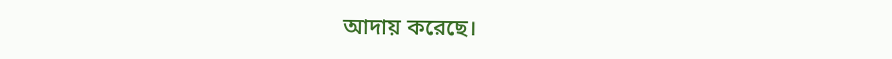আদায় করেছে।